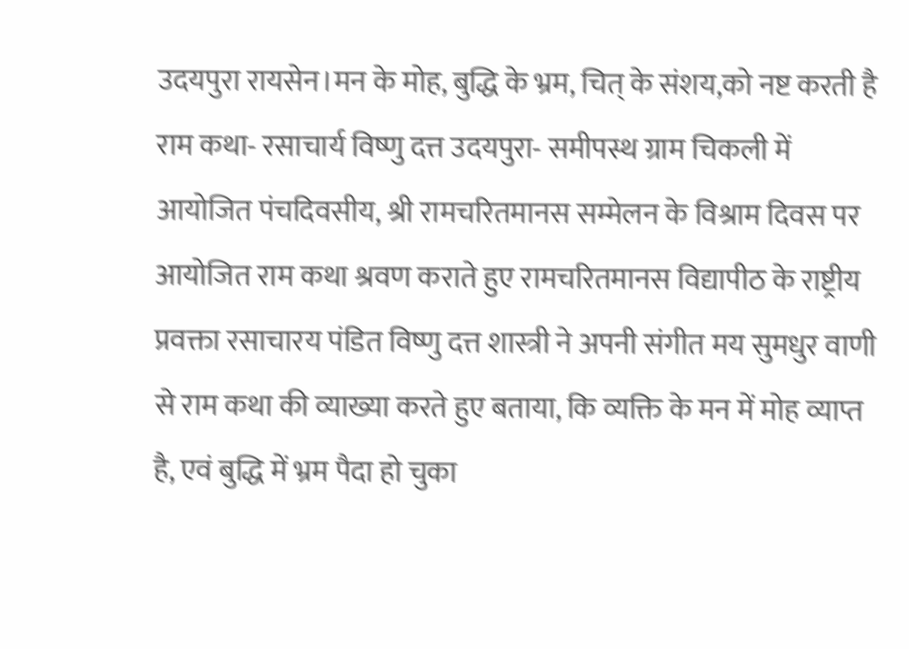उदयपुरा रायसेन।मन के मोह, बुद्धि के भ्रम, चित् के संशय,को नष्ट करती है राम कथा- रसाचार्य विष्णु दत्त उदयपुरा- समीपस्थ ग्राम चिकली में आयोजित पंचदिवसीय, श्री रामचरितमानस सम्मेलन के विश्राम दिवस पर आयोजित राम कथा श्रवण कराते हुए रामचरितमानस विद्यापीठ के राष्ट्रीय प्रवक्ता रसाचारय पंडित विष्णु दत्त शास्त्री ने अपनी संगीत मय सुमधुर वाणी से राम कथा की व्याख्या करते हुए बताया, कि व्यक्ति के मन में मोह व्याप्त है, एवं बुद्धि में भ्रम पैदा हो चुका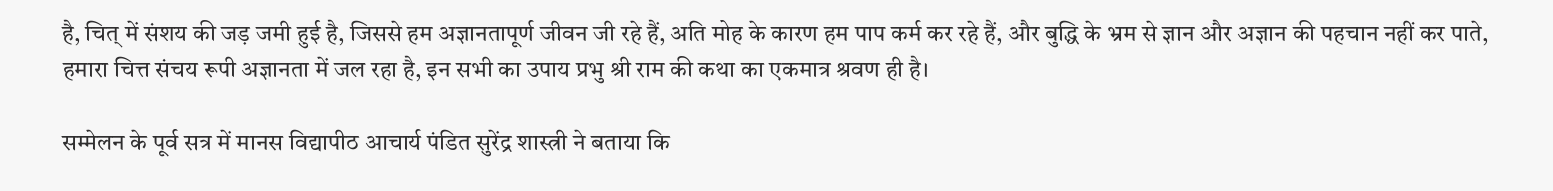है, चित् में संशय की जड़ जमी हुई है, जिससे हम अज्ञानतापूर्ण जीवन जी रहे हैं, अति मोह के कारण हम पाप कर्म कर रहे हैं, और बुद्धि के भ्रम से ज्ञान और अज्ञान की पहचान नहीं कर पाते, हमारा चित्त संचय रूपी अज्ञानता में जल रहा है, इन सभी का उपाय प्रभु श्री राम की कथा का एकमात्र श्रवण ही है।

सम्मेलन के पूर्व सत्र में मानस विद्यापीठ आचार्य पंडित सुरेंद्र शास्त्री ने बताया कि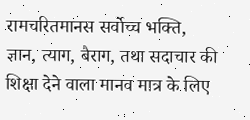रामचरितमानस सर्वोच्च भक्ति, ज्ञान, त्याग, बैराग, तथा सदाचार की शिक्षा देने वाला मानव मात्र के लिए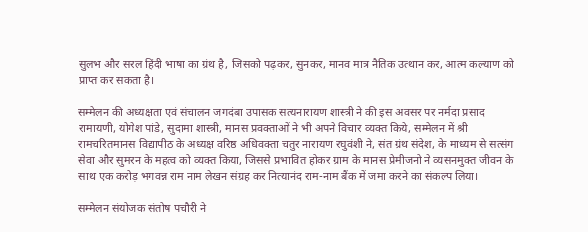सुलभ और सरल हिंदी भाषा का ग्रंथ है, जिसको पढ़कर, सुनकर, मानव मात्र नैतिक उत्थान कर, आत्म कल्याण को प्राप्त कर सकता है।

सम्मेलन की अध्यक्षता एवं संचालन जगदंबा उपासक सत्यनारायण शास्त्री ने की इस अवसर पर नर्मदा प्रसाद रामायणी, योगेश पांडे, सुदामा शास्त्री, मानस प्रवक्ताओं ने भी अपने विचार व्यक्त किये, सम्मेलन में श्री रामचरितमानस विद्यापीठ के अध्यक्ष वरिष्ठ अधिवक्ता चतुर नारायण रघुवंशी ने, संत ग्रंथ संदेश, के माध्यम से सत्संग सेवा और सुमरन के महत्व को व्यक्त किया, जिससे प्रभावित होकर ग्राम के मानस प्रेमीजनो ने व्यसनमुक्त जीवन के साथ एक करोड़ भगवन्न राम नाम लेखन संग्रह कर नित्यानंद राम-नाम बैंक में जमा करने का संकल्प लिया।

सम्मेलन संयोजक संतोष पचौरी ने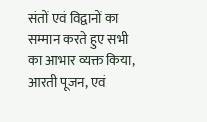संतों एवं विद्वानों का सम्मान करते हुए सभी का आभार व्यक्त किया, आरती पूजन, एवं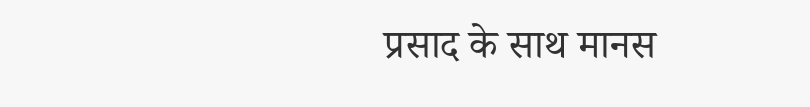प्रसाद के साथ मानस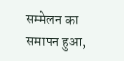सम्मेलन का समापन हुआ,